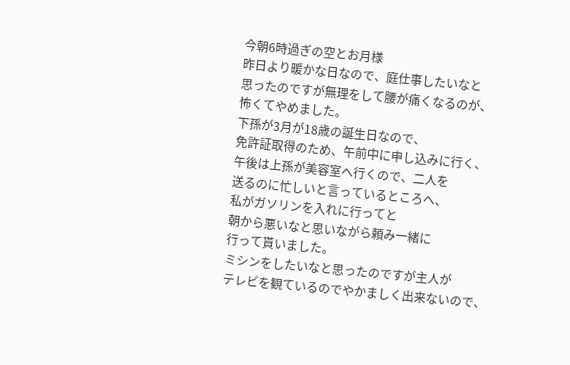今朝6時過ぎの空とお月様
昨日より暖かな日なので、庭仕事したいなと
思ったのですが無理をして腰が痛くなるのが、
怖くてやめました。
下孫が3月が18歳の誕生日なので、
免許証取得のため、午前中に申し込みに行く、
午後は上孫が美容室へ行くので、二人を
送るのに忙しいと言っているところへ、
私がガソリンを入れに行ってと
朝から悪いなと思いながら頼み一緒に
行って貰いました。
ミシンをしたいなと思ったのですが主人が
テレビを観ているのでやかましく出来ないので、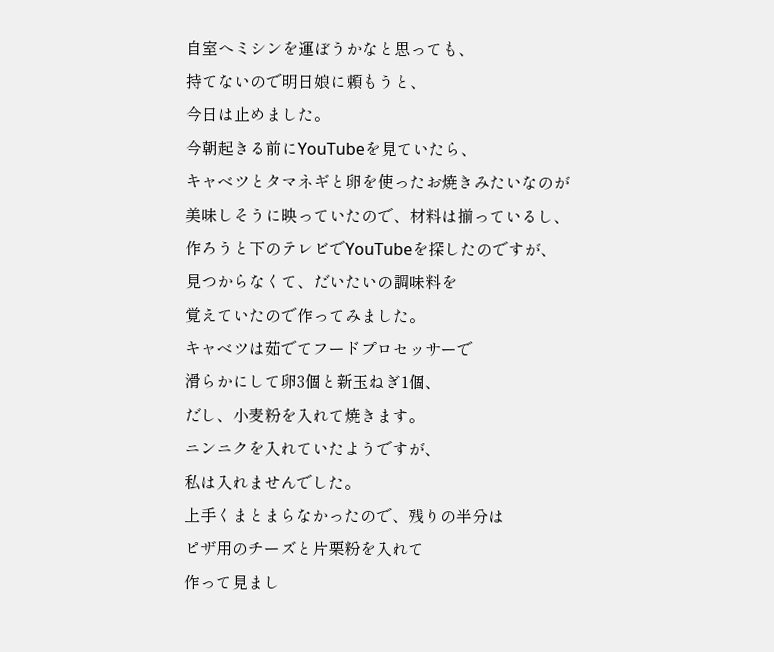自室へミシンを運ぼうかなと思っても、
持てないので明日娘に頼もうと、
今日は止めました。
今朝起きる前にYouTubeを見ていたら、
キャベツとタマネギと卵を使ったお焼きみたいなのが
美味しそうに映っていたので、材料は揃っているし、
作ろうと下のテレビでYouTubeを探したのですが、
見つからなくて、だいたいの調味料を
覚えていたので作ってみました。
キャベツは茹でてフードプロセッサーで
滑らかにして卵3個と新玉ねぎ1個、
だし、小麦粉を入れて焼きます。
ニンニクを入れていたようですが、
私は入れませんでした。
上手くまとまらなかったので、残りの半分は
ピザ用のチーズと片栗粉を入れて
作って見まし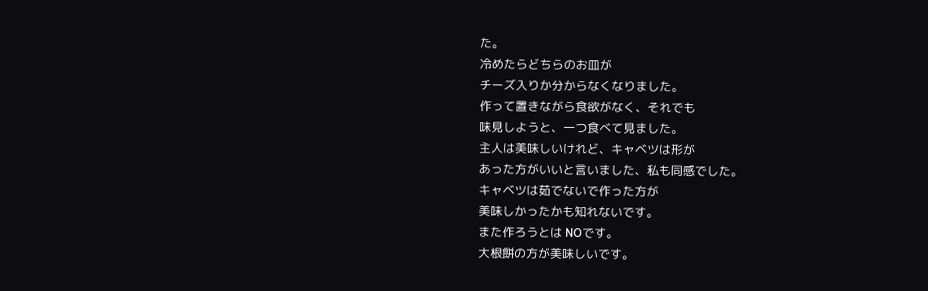た。
冷めたらどちらのお皿が
チーズ入りか分からなくなりました。
作って置きながら食欲がなく、それでも
味見しようと、一つ食べて見ました。
主人は美味しいけれど、キャベツは形が
あった方がいいと言いました、私も同感でした。
キャベツは茹でないで作った方が
美味しかったかも知れないです。
また作ろうとは NOです。
大根餅の方が美味しいです。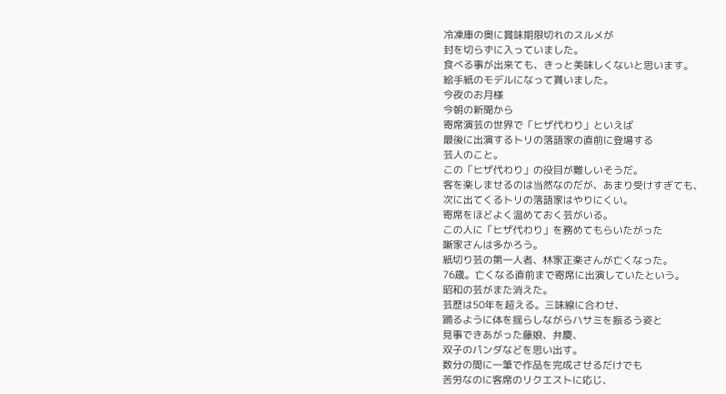冷凍庫の奥に賞味期限切れのスルメが
封を切らずに入っていました。
食べる事が出来ても、きっと美味しくないと思います。
絵手紙のモデルになって貰いました。
今夜のお月様
今朝の新聞から
寄席演芸の世界で「ヒザ代わり」といえば
最後に出演するトリの落語家の直前に登場する
芸人のこと。
この「ヒザ代わり」の役目が難しいそうだ。
客を楽しませるのは当然なのだが、あまり受けすぎても、
次に出てくるトリの落語家はやりにくい。
寄席をほどよく温めておく芸がいる。
この人に「ヒザ代わり」を務めてもらいたがった
噺家さんは多かろう。
紙切り芸の第一人者、林家正楽さんが亡くなった。
76歳。亡くなる直前まで寄席に出演していたという。
昭和の芸がまた消えた。
芸歴は50年を超える。三味線に合わせ、
踊るように体を揺らしながらハサミを振るう姿と
見事できあがった藤娘、弁慶、
双子のパンダなどを思い出す。
数分の間に一筆で作品を完成させるだけでも
苦労なのに客席のリクエストに応じ、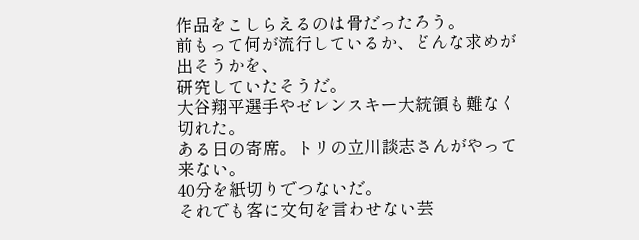作品をこしらえるのは骨だったろう。
前もって何が流行しているか、どんな求めが出そうかを、
研究していたそうだ。
大谷翔平選手やゼレンスキー大統領も難なく切れた。
ある日の寄席。トリの立川談志さんがやって来ない。
40分を紙切りでつないだ。
それでも客に文句を言わせない芸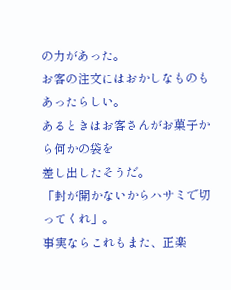の力があった。
お客の注文にはおかしなものもあったらしい。
あるときはお客さんがお菓子から何かの袋を
差し出したそうだ。
「封が開かないからハサミで切ってくれ」。
事実ならこれもまた、正楽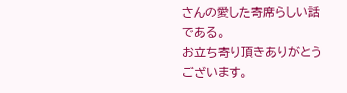さんの愛した寄席らしい話である。
お立ち寄り頂きありがとうございます。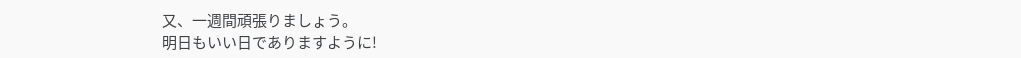又、一週間頑張りましょう。
明日もいい日でありますように!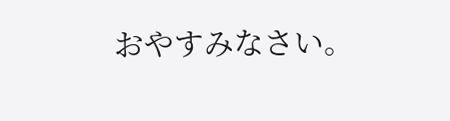おやすみなさい。